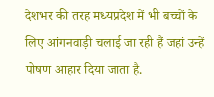देशभर की तरह मध्यप्रदेश में भी बच्चों के लिए आंगनवाड़ी चलाई जा रही हैं जहां उन्हें पोषण आहार दिया जाता है.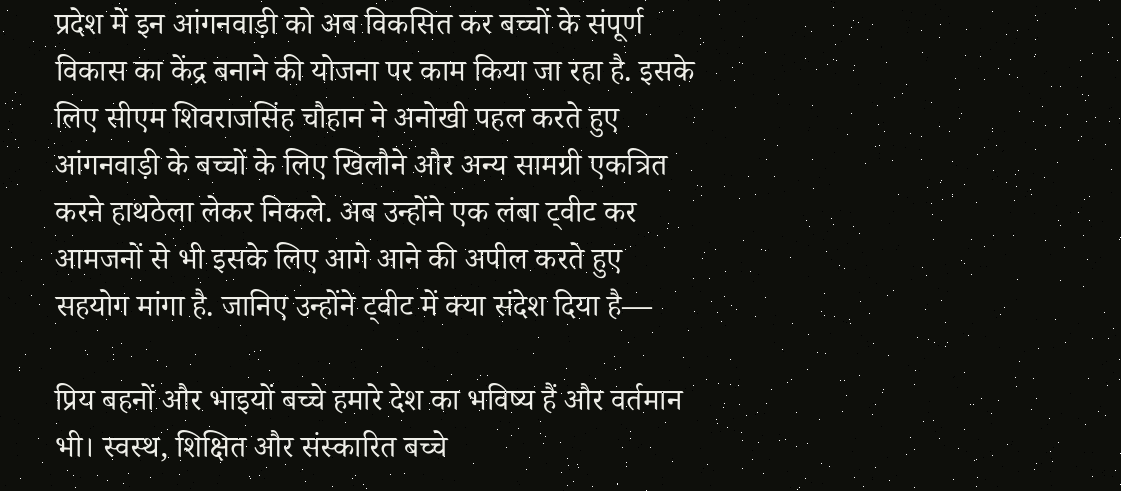प्रदेश में इन आंगनवाड़ी को अब विकसित कर बच्चों के संपूर्ण विकास का केंद्र बनाने की योजना पर काम किया जा रहा है. इसके लिए सीएम शिवराजसिंह चौहान ने अनोखी पहल करते हुए आंगनवाड़ी के बच्चों के लिए खिलौने और अन्य सामग्री एकत्रित करने हाथठेला लेकर निकले. अब उन्होंने एक लंबा ट्वीट कर आमजनों से भी इसके लिए आगे आने की अपील करते हुए सहयोग मांगा है. जानिए उन्होंने ट्वीट में क्या संदेश दिया है—

प्रिय बहनों और भाइयों बच्चे हमारे देश का भविष्य हैं और वर्तमान भी। स्वस्थ, शिक्षित और संस्कारित बच्चे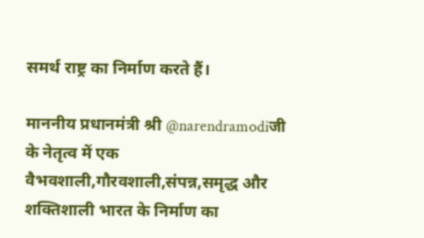समर्थ राष्ट्र का निर्माण करते हैं।

माननीय प्रधानमंत्री श्री @narendramodiजी के नेतृत्व में एक वैभवशाली,गौरवशाली,संपन्न,समृद्ध और शक्तिशाली भारत के निर्माण का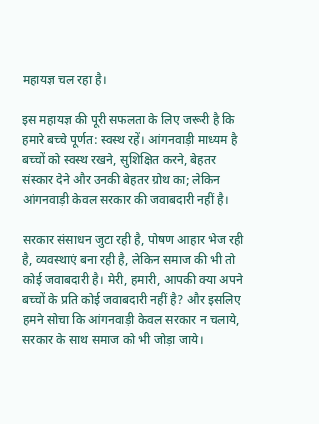महायज्ञ चल रहा है।

इस महायज्ञ की पूरी सफलता के लिए जरूरी है कि हमारे बच्चे पूर्णत: स्वस्थ रहें। आंगनवाड़ी माध्यम है बच्चों को स्वस्थ रखने, सुशिक्षित करने, बेहतर संस्कार देने और उनकी बेहतर ग्रोथ का; लेकिन आंगनवाड़ी केवल सरकार की जवाबदारी नहीं है।

सरकार संसाधन जुटा रही है, पोषण आहार भेज रही है, व्यवस्थाएं बना रही है, लेकिन समाज की भी तो कोई जवाबदारी है। मेरी, हमारी, आपकी क्या अपने बच्चों के प्रति कोई जवाबदारी नहीं है? और इसलिए हमने सोचा कि आंगनवाड़ी केवल सरकार न चलाये, सरकार के साथ समाज को भी जोड़ा जाये।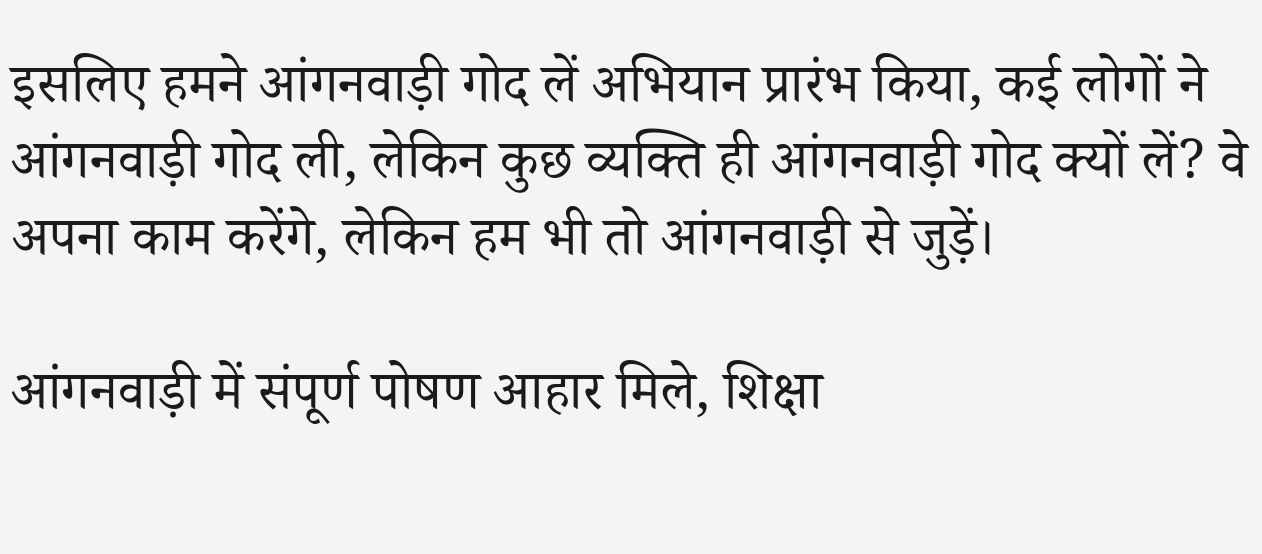इसलिए हमने आंगनवाड़ी गोद लें अभियान प्रारंभ किया, कई लोगों ने आंगनवाड़ी गोद ली, लेकिन कुछ व्यक्ति ही आंगनवाड़ी गोद क्यों लें? वे अपना काम करेंगे, लेकिन हम भी तो आंगनवाड़ी से जुड़ें।

आंगनवाड़ी में संपूर्ण पोषण आहार मिले, शिक्षा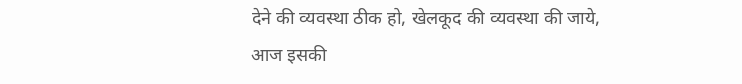देने की व्यवस्था ठीक हो, खेलकूद की व्यवस्था की जाये, आज इसकी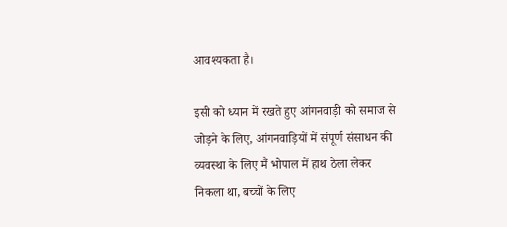आवश्यकता है।

इसी को ध्यान में रखते हुए आंगनवाड़ी को समाज से जोड़ने के लिए, आंगनवाड़ियों में संपूर्ण संसाधन की व्यवस्था के लिए मैं भोपाल में हाथ ठेला लेकर निकला था, बच्चों के लिए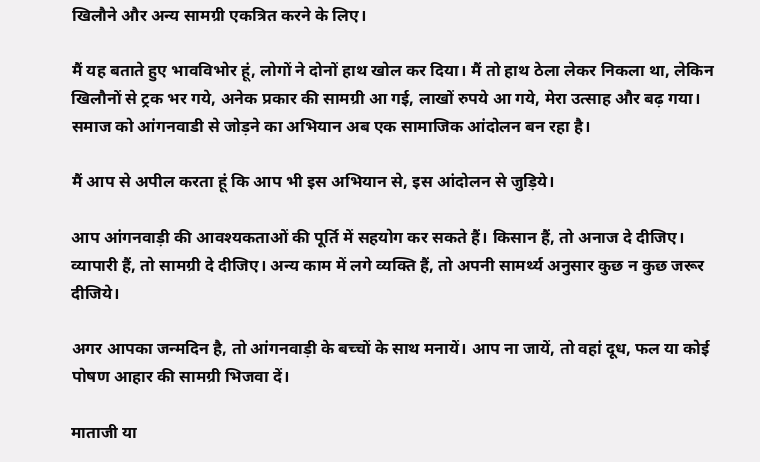खिलौने और अन्य सामग्री एकत्रित करने के लिए।

मैं यह बताते हुए भावविभोर हूं, लोगों ने दोनों हाथ खोल कर दिया। मैं तो हाथ ठेला लेकर निकला था, लेकिन खिलौनों से ट्रक भर गये, अनेक प्रकार की सामग्री आ गई, लाखों रुपये आ गये, मेरा उत्साह और बढ़ गया। समाज को आंगनवाडी से जोड़ने का अभियान अब एक सामाजिक आंदोलन बन रहा है।

मैं आप से अपील करता हूं कि आप भी इस अभियान से, इस आंदोलन से जुड़िये।

आप आंगनवाड़ी की आवश्यकताओं की पूर्ति में सहयोग कर सकते हैं। किसान हैं, तो अनाज दे दीजिए। व्यापारी हैं, तो सामग्री दे दीजिए। अन्य काम में लगे व्यक्ति हैं, तो अपनी सामर्थ्य अनुसार कुछ न कुछ जरूर दीजिये।

अगर आपका जन्मदिन है, तो आंगनवाड़ी के बच्चों के साथ मनायें। आप ना जायें, तो वहां दूध, फल या कोई पोषण आहार की सामग्री भिजवा दें।

माताजी या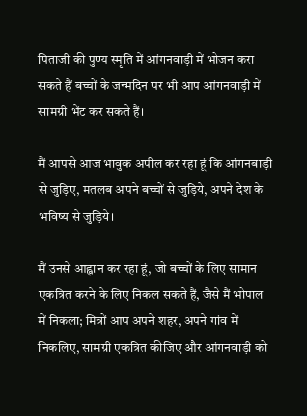पिताजी की पुण्य स्मृति में आंगनवाड़ी में भोजन करा सकते हैं बच्चों के जन्मदिन पर भी आप आंगनवाड़ी में सामग्री भेंट कर सकते हैं।

मैं आपसे आज भावुक अपील कर रहा हूं कि आंगनबाड़ी से जुड़िए, मतलब अपने बच्चों से जुड़िये, अपने देश के भविष्य से जुड़िये।

मैं उनसे आह्वान कर रहा हूं, जो बच्चों के लिए सामान एकत्रित करने के लिए निकल सकते हैं, जैसे मैं भोपाल में निकला; मित्रों आप अपने शहर, अपने गांव में निकलिए, सामग्री एकत्रित कीजिए और आंगनवाड़ी को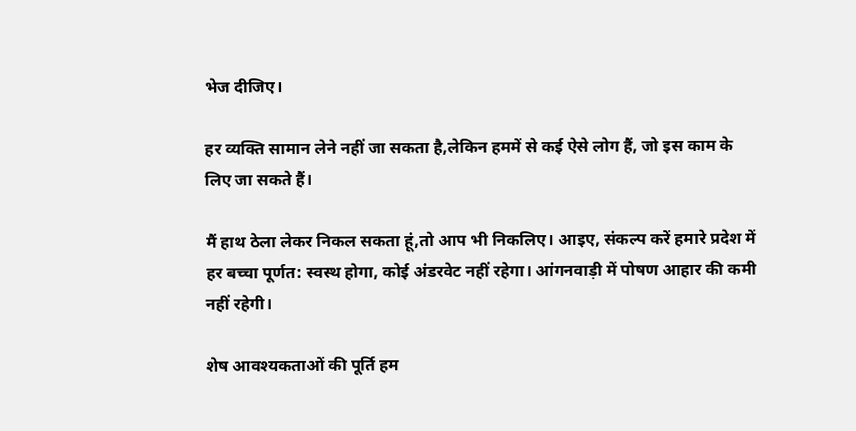भेज दीजिए।

हर व्यक्ति सामान लेने नहीं जा सकता है,लेकिन हममें से कई ऐसे लोग हैं, जो इस काम के लिए जा सकते हैं।

मैं हाथ ठेला लेकर निकल सकता हूं,तो आप भी निकलिए। आइए, संकल्प करें हमारे प्रदेश में हर बच्चा पूर्णत: स्वस्थ होगा, कोई अंडरवेट नहीं रहेगा। आंगनवाड़ी में पोषण आहार की कमी नहीं रहेगी।

शेष आवश्यकताओं की पूर्ति हम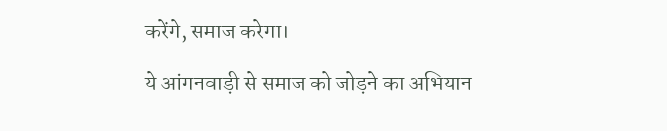करेंगे, समाज करेगा।

ये आंगनवाड़ी से समाज को जोड़ने का अभियान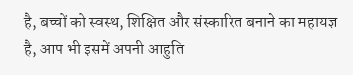है, बच्चों को स्वस्थ, शिक्षित और संस्कारित बनाने का महायज्ञ है, आप भी इसमें अपनी आहुति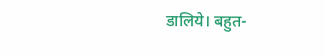डालिये। बहुत-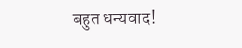बहुत धन्यवाद!